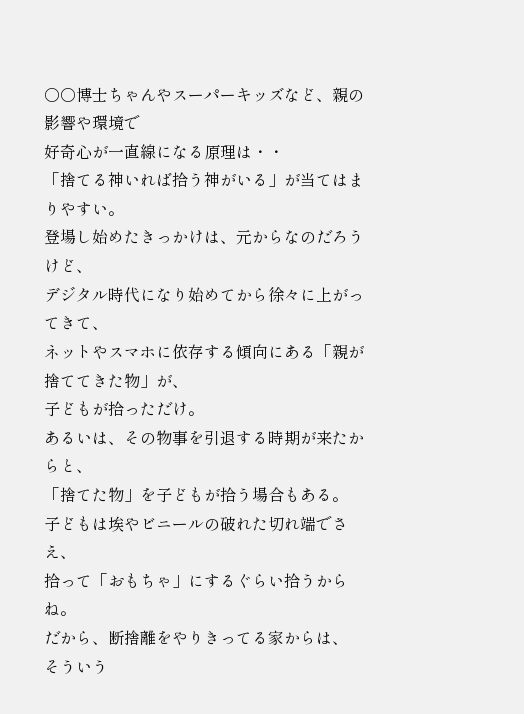○○博士ちゃんやスーパーキッズなど、親の影響や環境で
好奇心が一直線になる原理は・・
「捨てる神いれば拾う神がいる」が当てはまりやすい。
登場し始めたきっかけは、元からなのだろうけど、
デジタル時代になり始めてから徐々に上がってきて、
ネットやスマホに依存する傾向にある「親が捨ててきた物」が、
子どもが拾っただけ。
あるいは、その物事を引退する時期が来たからと、
「捨てた物」を子どもが拾う場合もある。
子どもは埃やビニールの破れた切れ端でさえ、
拾って「おもちゃ」にするぐらい拾うからね。
だから、断捨離をやりきってる家からは、
そういう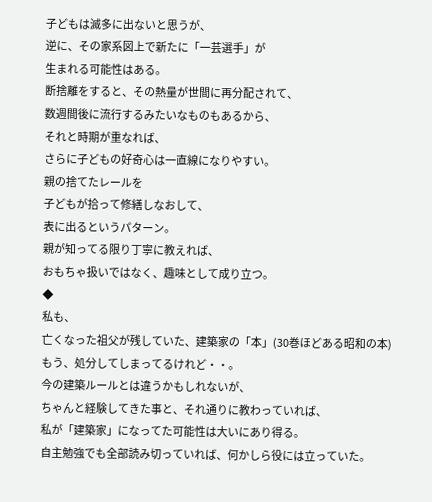子どもは滅多に出ないと思うが、
逆に、その家系図上で新たに「一芸選手」が
生まれる可能性はある。
断捨離をすると、その熱量が世間に再分配されて、
数週間後に流行するみたいなものもあるから、
それと時期が重なれば、
さらに子どもの好奇心は一直線になりやすい。
親の捨てたレールを
子どもが拾って修繕しなおして、
表に出るというパターン。
親が知ってる限り丁寧に教えれば、
おもちゃ扱いではなく、趣味として成り立つ。
◆
私も、
亡くなった祖父が残していた、建築家の「本」(30巻ほどある昭和の本)
もう、処分してしまってるけれど・・。
今の建築ルールとは違うかもしれないが、
ちゃんと経験してきた事と、それ通りに教わっていれば、
私が「建築家」になってた可能性は大いにあり得る。
自主勉強でも全部読み切っていれば、何かしら役には立っていた。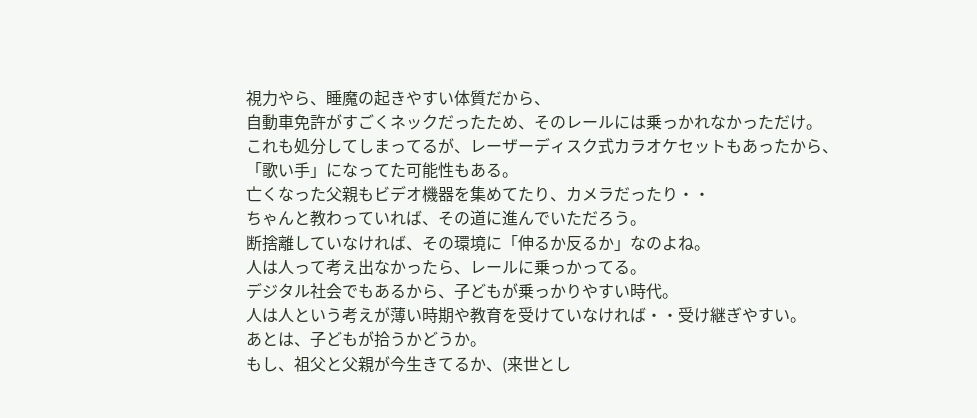視力やら、睡魔の起きやすい体質だから、
自動車免許がすごくネックだったため、そのレールには乗っかれなかっただけ。
これも処分してしまってるが、レーザーディスク式カラオケセットもあったから、
「歌い手」になってた可能性もある。
亡くなった父親もビデオ機器を集めてたり、カメラだったり・・
ちゃんと教わっていれば、その道に進んでいただろう。
断捨離していなければ、その環境に「伸るか反るか」なのよね。
人は人って考え出なかったら、レールに乗っかってる。
デジタル社会でもあるから、子どもが乗っかりやすい時代。
人は人という考えが薄い時期や教育を受けていなければ・・受け継ぎやすい。
あとは、子どもが拾うかどうか。
もし、祖父と父親が今生きてるか、(来世とし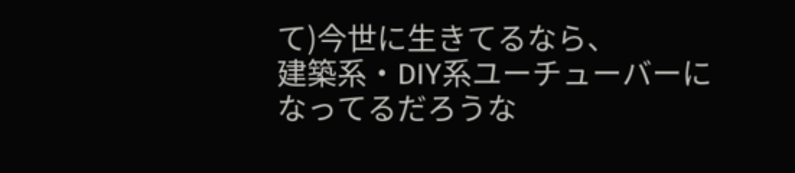て)今世に生きてるなら、
建築系・DIY系ユーチューバーになってるだろうな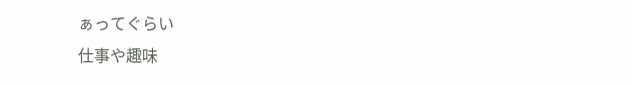ぁってぐらい
仕事や趣味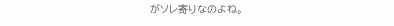がソレ寄りなのよね。